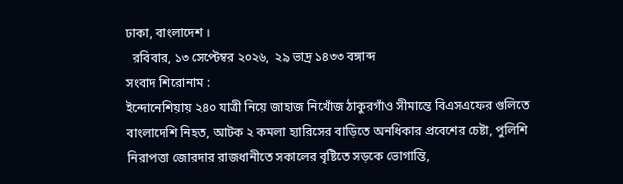ঢাকা, বাংলাদেশ ।
  রবিবার, ১৩ সেপ্টেম্বর ২০২৬,  ২৯ ভাদ্র ১৪৩৩ বঙ্গাব্দ
সংবাদ শিরোনাম :
ইন্দোনেশিয়ায় ২৪০ যাত্রী নিয়ে জাহাজ নিখোঁজ ঠাকুরগাঁও সীমান্তে বিএসএফের গুলিতে বাংলাদেশি নিহত, আটক ২ কমলা হ্যারিসের বাড়িতে অনধিকার প্রবেশের চেষ্টা, পুলিশি নিরাপত্তা জোরদার রাজধানীতে সকালের বৃষ্টিতে সড়কে ভোগান্তি,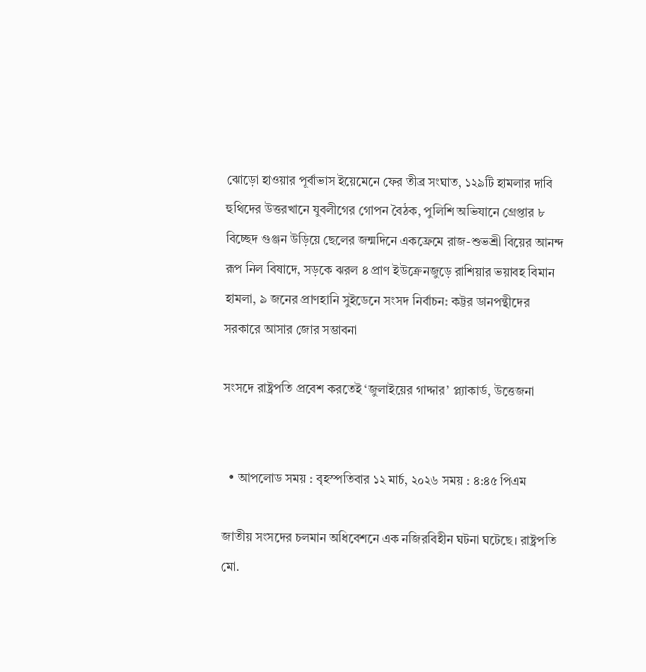ঝোড়ো হাওয়ার পূর্বাভাস ইয়েমেনে ফের তীব্র সংঘাত, ১২৯টি হামলার দাবি হুথিদের উত্তরখানে যুবলীগের গোপন বৈঠক, পুলিশি অভিযানে গ্রেপ্তার ৮ বিচ্ছেদ গুঞ্জন উড়িয়ে ছেলের জন্মদিনে একফ্রেমে রাজ-শুভশ্রী বিয়ের আনন্দ রূপ নিল বিষাদে, সড়কে ঝরল ৪ প্রাণ ইউক্রেনজুড়ে রাশিয়ার ভয়াবহ বিমান হামলা, ৯ জনের প্রাণহানি সুইডেনে সংসদ নির্বাচন: কট্টর ডানপন্থীদের সরকারে আসার জোর সম্ভাবনা

সংসদে রাষ্ট্রপতি প্রবেশ করতেই ‘জুলাইয়ের গাদ্দার’ প্ল্যাকার্ড, উত্তেজনা


  • আপলোড সময় : বৃহস্পতিবার ১২ মার্চ, ২০২৬ সময় : ৪:৪৫ পিএম

জাতীয় সংসদের চলমান অধিবেশনে এক নজিরবিহীন ঘটনা ঘটেছে। রাষ্ট্রপতি মো.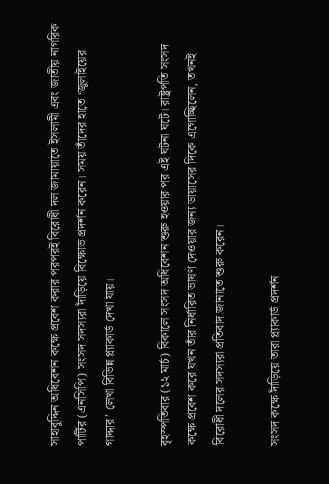সাহাবুদ্দিন অধিবেশন কক্ষে প্রবেশ করার পরপরই বিরোধী দল জামায়াতে ইসলামী এবং জাতীয় নাগরিক পার্টির (এনসিপি) সংসদ সদস্যরা দাঁড়িয়ে বিক্ষোভ প্রদর্শন করেন। সময় তাঁদের হাতে ‘জুলাইয়ের গাদ্দার’ লেখা বিভিন্ন প্ল্যাকার্ড দেখা যায়।

বৃহস্পতিবার (১২ মার্চ) বিকালে সংসদ অধিবেশন শুরু হওয়ার পর এই ঘটনা ঘটে। রাষ্ট্রপতি সংসদ কক্ষে প্রবেশ করে যখন তাঁর নির্ধারিত ভাষণ দেওয়ার জন্য ডায়াসের দিকে এগোচ্ছিলেন, তখনই বিরোধী দলের সদস্যরা প্রতিবাদ জানাতে শুরু করেন।

সংসদ কক্ষে দাঁড়িয়ে তারা প্ল্যাকার্ড প্রদর্শন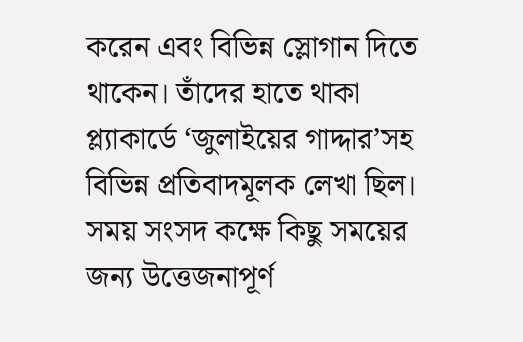করেন এবং বিভিন্ন স্লোগান দিতে থাকেন। তাঁদের হাতে থাকা প্ল্যাকার্ডে ‘জুলাইয়ের গাদ্দার’সহ বিভিন্ন প্রতিবাদমূলক লেখা ছিল। সময় সংসদ কক্ষে কিছু সময়ের জন্য উত্তেজনাপূর্ণ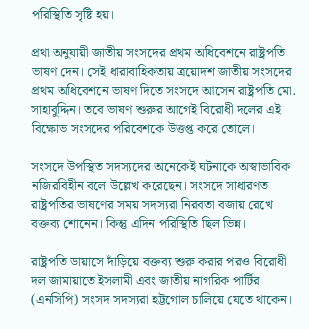পরিস্থিতি সৃষ্টি হয়।

প্রথা অনুযায়ী জাতীয় সংসদের প্রথম অধিবেশনে রাষ্ট্রপতি ভাষণ দেন। সেই ধারাবাহিকতায় ত্রয়োদশ জাতীয় সংসদের প্রথম অধিবেশনে ভাষণ দিতে সংসদে আসেন রাষ্ট্রপতি মো. সাহাবুদ্দিন। তবে ভাষণ শুরুর আগেই বিরোধী দলের এই বিক্ষোভ সংসদের পরিবেশকে উত্তপ্ত করে তোলে।

সংসদে উপস্থিত সদস্যদের অনেকেই ঘটনাকে অস্বাভাবিক নজিরবিহীন বলে উল্লেখ করেছেন। সংসদে সাধারণত রাষ্ট্রপতির ভাষণের সময় সদস্যরা নিরবতা বজায় রেখে বক্তব্য শোনেন। কিন্তু এদিন পরিস্থিতি ছিল ভিন্ন।

রাষ্ট্রপতি ডায়াসে দাঁড়িয়ে বক্তব্য শুরু করার পরও বিরোধী দল জামায়াতে ইসলামী এবং জাতীয় নাগরিক পার্টির (এনসিপি) সংসদ সদস্যরা হট্টগোল চালিয়ে যেতে থাকেন।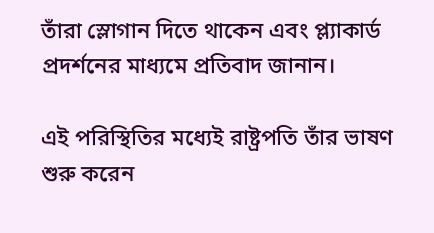তাঁরা স্লোগান দিতে থাকেন এবং প্ল্যাকার্ড প্রদর্শনের মাধ্যমে প্রতিবাদ জানান।

এই পরিস্থিতির মধ্যেই রাষ্ট্রপতি তাঁর ভাষণ শুরু করেন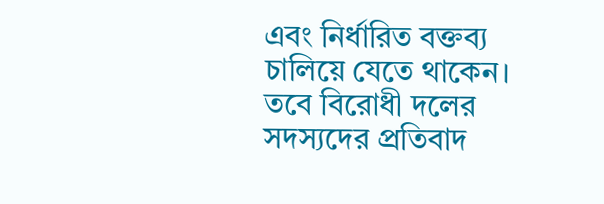এবং নির্ধারিত বক্তব্য চালিয়ে যেতে থাকেন। তবে বিরোধী দলের সদস্যদের প্রতিবাদ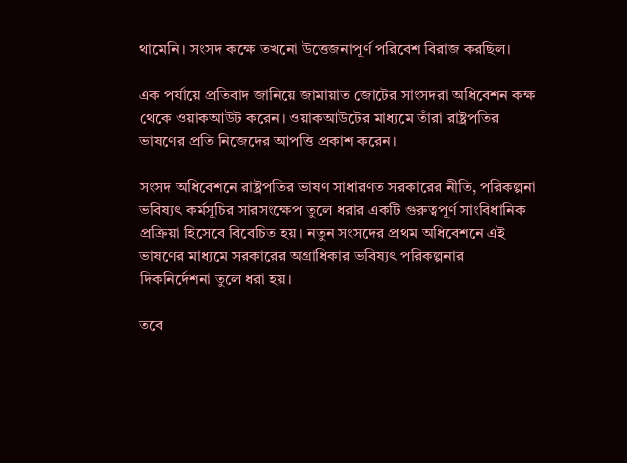থামেনি। সংসদ কক্ষে তখনো উত্তেজনাপূর্ণ পরিবেশ বিরাজ করছিল।

এক পর্যায়ে প্রতিবাদ জানিয়ে জামায়াত জোটের সাংসদরা অধিবেশন কক্ষ থেকে ওয়াকআউট করেন। ওয়াকআউটের মাধ্যমে তাঁরা রাষ্ট্রপতির ভাষণের প্রতি নিজেদের আপত্তি প্রকাশ করেন।

সংসদ অধিবেশনে রাষ্ট্রপতির ভাষণ সাধারণত সরকারের নীতি, পরিকল্পনা ভবিষ্যৎ কর্মসূচির সারসংক্ষেপ তুলে ধরার একটি গুরুত্বপূর্ণ সাংবিধানিক প্রক্রিয়া হিসেবে বিবেচিত হয়। নতুন সংসদের প্রথম অধিবেশনে এই ভাষণের মাধ্যমে সরকারের অগ্রাধিকার ভবিষ্যৎ পরিকল্পনার দিকনির্দেশনা তুলে ধরা হয়।

তবে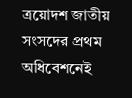ত্রয়োদশ জাতীয় সংসদের প্রথম অধিবেশনেই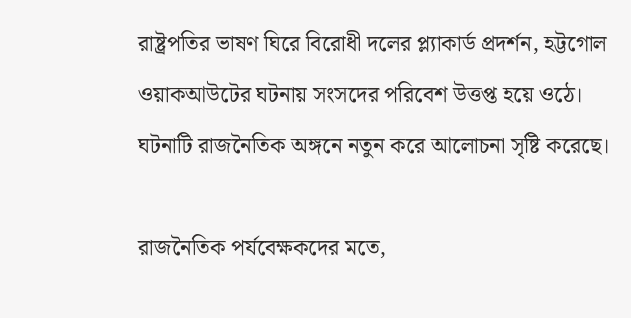রাষ্ট্রপতির ভাষণ ঘিরে বিরোধী দলের প্ল্যাকার্ড প্রদর্শন, হট্টগোল ওয়াকআউটের ঘটনায় সংসদের পরিবেশ উত্তপ্ত হয়ে ওঠে। ঘটনাটি রাজনৈতিক অঙ্গনে নতুন করে আলোচনা সৃষ্টি করেছে।

রাজনৈতিক পর্যবেক্ষকদের মতে,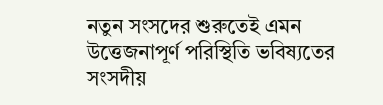নতুন সংসদের শুরুতেই এমন উত্তেজনাপূর্ণ পরিস্থিতি ভবিষ্যতের সংসদীয়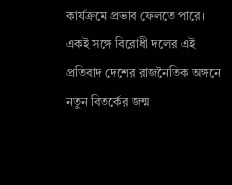কার্যক্রমে প্রভাব ফেলতে পারে। একই সঙ্গে বিরোধী দলের এই প্রতিবাদ দেশের রাজনৈতিক অঙ্গনে নতুন বিতর্কের জন্ম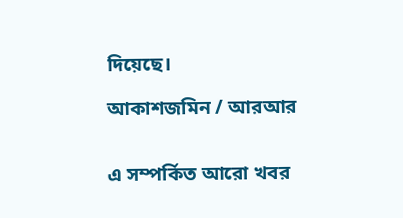দিয়েছে।

আকাশজমিন / আরআর


এ সম্পর্কিত আরো খবর